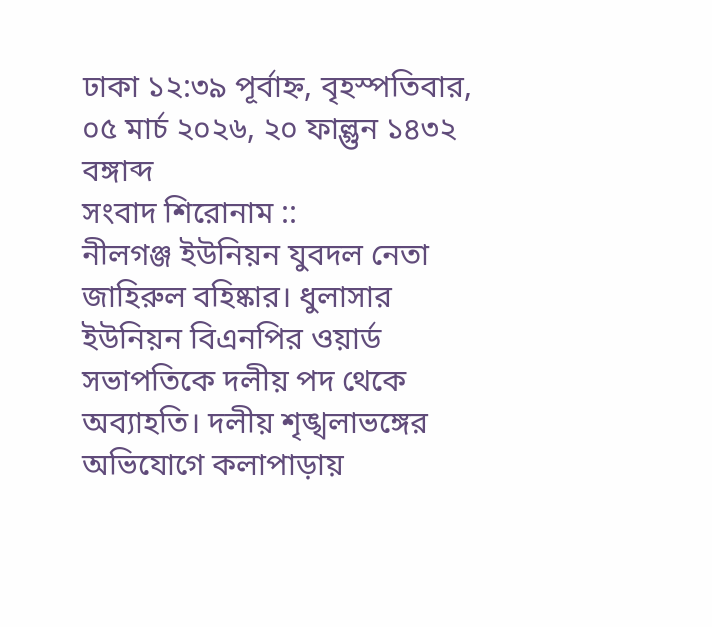ঢাকা ১২:৩৯ পূর্বাহ্ন, বৃহস্পতিবার, ০৫ মার্চ ২০২৬, ২০ ফাল্গুন ১৪৩২ বঙ্গাব্দ
সংবাদ শিরোনাম ::
নীলগঞ্জ ইউনিয়ন যুবদল নেতা জাহিরুল বহিষ্কার। ধুলাসার ইউনিয়ন বিএনপির ওয়ার্ড সভাপতিকে দলীয় পদ থেকে অব্যাহতি। দলীয় শৃঙ্খলাভঙ্গের অভিযোগে কলাপাড়ায়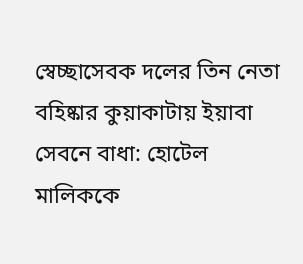স্বেচ্ছাসেবক দলের তিন নেতা বহিষ্কার কুয়াকাটায় ইয়াবা সেবনে বাধা: হোটেল মালিককে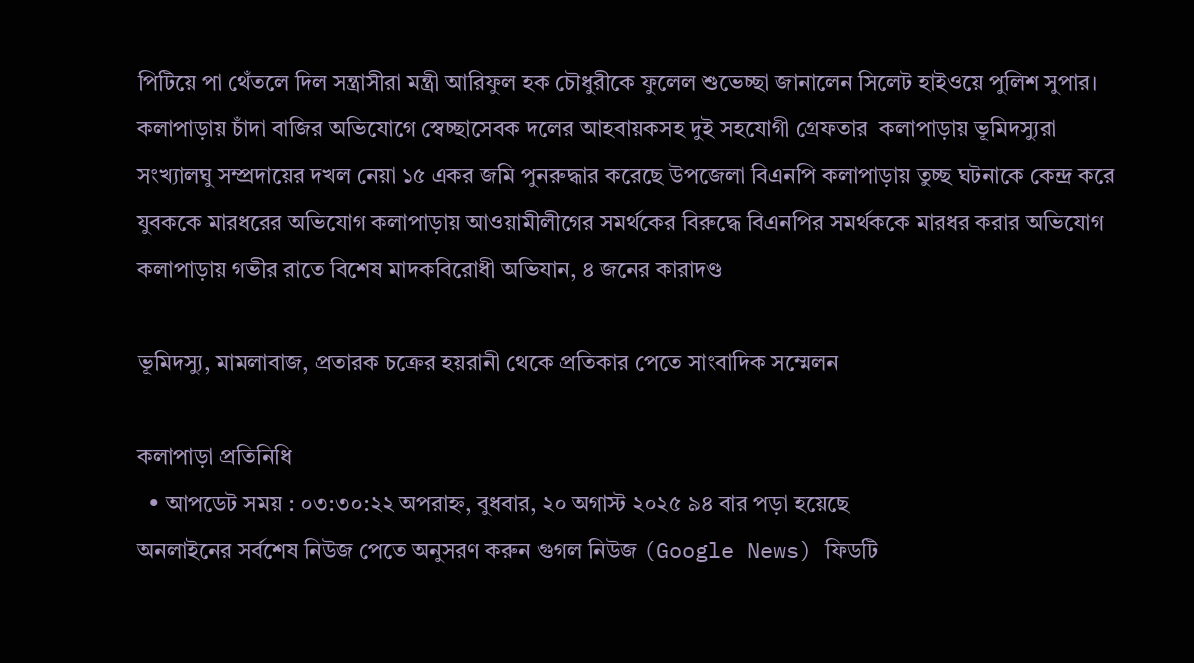পিটিয়ে পা থেঁতলে দিল সন্ত্রাসীরা মন্ত্রী আরিফুল হক চৌধুরীকে ফুলেল শুভেচ্ছা জানালেন সিলেট হাইওয়ে পুলিশ সুপার। কলাপাড়ায় চাঁদা বাজির অভিযোগে স্বেচ্ছাসেবক দলের আহবায়কসহ দুই সহযোগী গ্রেফতার  কলাপাড়ায় ভূমিদস্যুরা সংখ্যালঘু সম্প্রদায়ের দখল নেয়া ১৫ একর জমি পুনরুদ্ধার করেছে উপজেলা বিএনপি কলাপাড়ায় তুচ্ছ ঘটনাকে কেন্দ্র করে যুবককে মারধরের অভিযোগ কলাপাড়ায় আওয়ামীলীগের সমর্থকের বিরুদ্ধে বিএনপির সমর্থককে মারধর করার অভিযোগ কলাপাড়ায় গভীর রাতে বিশেষ মাদকবিরোধী অভিযান, ৪ জনের কারাদণ্ড

ভূমিদস্যু, মামলাবাজ, প্রতারক চক্রের হয়রানী থেকে প্রতিকার পেতে সাংবাদিক সম্মেলন

কলাপাড়া প্রতিনিধি
  • আপডেট সময় : ০৩:৩০:২২ অপরাহ্ন, বুধবার, ২০ অগাস্ট ২০২৫ ৯৪ বার পড়া হয়েছে
অনলাইনের সর্বশেষ নিউজ পেতে অনুসরণ করুন গুগল নিউজ (Google News) ফিডটি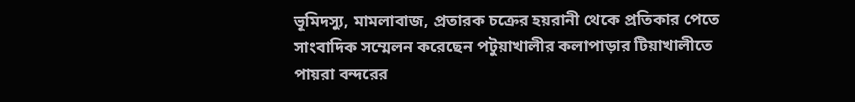ভূমিদস্যু, মামলাবাজ, প্রতারক চক্রের হয়রানী থেকে প্রতিকার পেতে সাংবাদিক সম্মেলন করেছেন পটুয়াখালীর কলাপাড়ার টিয়াখালীতে পায়রা বন্দরের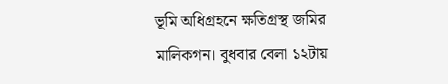ভূমি অধিগ্রহনে ক্ষতিগ্রস্থ জমির মালিকগন। বুধবার বেলা ১২টায়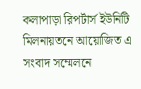কলাপাড়া রিপর্টার্স ইউনিটি মিলনায়তনে আয়োজিত এ সংবাদ সম্মেলনে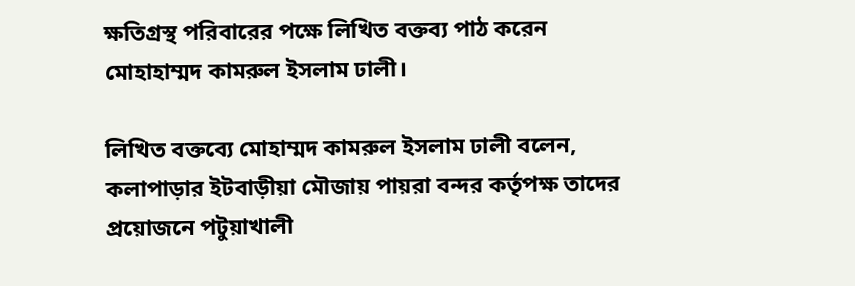ক্ষতিগ্রস্থ পরিবারের পক্ষে লিখিত বক্তব্য পাঠ করেন মোহাহাম্মদ কামরুল ইসলাম ঢালী।

লিখিত বক্তব্যে মোহাম্মদ কামরুল ইসলাম ঢালী বলেন, কলাপাড়ার ইটবাড়ীয়া মৌজায় পায়রা বন্দর কর্তৃপক্ষ তাদের প্রয়োজনে পটুয়াখালী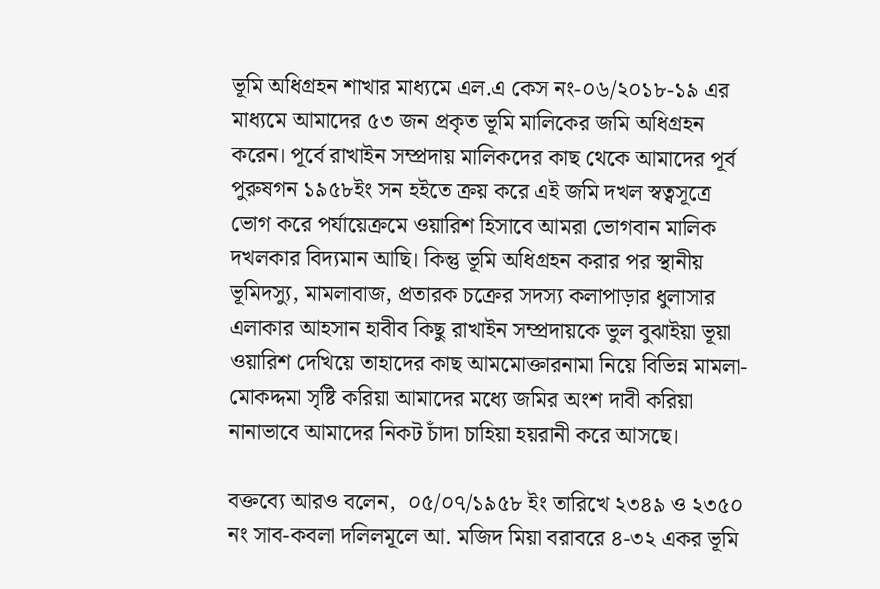ভূমি অধিগ্রহন শাখার মাধ্যমে এল.এ কেস নং-০৬/২০১৮-১৯ এর মাধ্যমে আমাদের ৫৩ জন প্রকৃত ভূমি মালিকের জমি অধিগ্রহন করেন। পূর্বে রাখাইন সম্প্রদায় মালিকদের কাছ থেকে আমাদের পূর্ব পুরুষগন ১৯৫৮ইং সন হইতে ক্রয় করে এই জমি দখল স্বত্বসূত্রে ভোগ করে পর্যায়েক্রমে ওয়ারিশ হিসাবে আমরা ভোগবান মালিক দখলকার বিদ্যমান আছি। কিন্তু ভূমি অধিগ্রহন করার পর স্থানীয় ভূমিদস্যু, মামলাবাজ, প্রতারক চক্রের সদস্য কলাপাড়ার ধুলাসার এলাকার আহসান হাবীব কিছু রাখাইন সম্প্রদায়কে ভুল বুঝাইয়া ভূয়া ওয়ারিশ দেখিয়ে তাহাদের কাছ আমমোক্তারনামা নিয়ে বিভিন্ন মামলা-মোকদ্দমা সৃষ্টি করিয়া আমাদের মধ্যে জমির অংশ দাবী করিয়া নানাভাবে আমাদের নিকট চাঁদা চাহিয়া হয়রানী করে আসছে।

বক্তব্যে আরও বলেন,  ০৫/০৭/১৯৫৮ ইং তারিখে ২৩৪৯ ও ২৩৫০ নং সাব-কবলা দলিলমূলে আ. মজিদ মিয়া বরাবরে ৪-৩২ একর ভূমি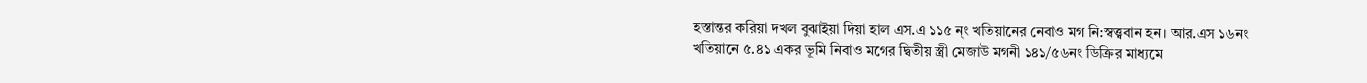হস্তান্তর করিয়া দখল বুঝাইয়া দিয়া হাল এস.এ ১১৫ ন্ং খতিয়ানের নেবাও মগ নি:স্বত্ত্ববান হন। আর.এস ১৬নং খতিয়ানে ৫.৪১ একর ভূমি নিবাও মগের দ্বিতীয় স্ত্রী মেজাউ মগনী ১৪১/৫৬নং ডিক্রির মাধ্যমে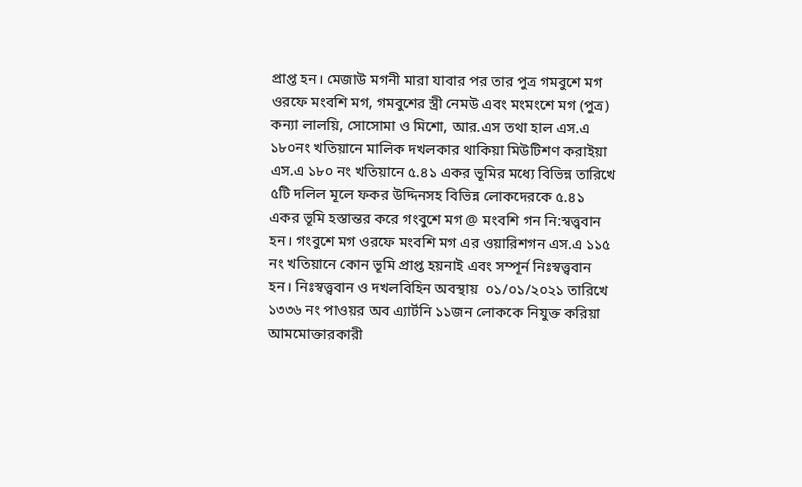প্রাপ্ত হন। মেজাউ মগনী মারা যাবার পর তার পুত্র গমবুশে মগ ওরফে মংবশি মগ, গমবুশের স্ত্রী নেমউ এবং মংমংশে মগ (পুত্র) কন্যা লালয়ি, সোসোমা ও মিশো, আর.এস তথা হাল এস.এ ১৮০নং খতিয়ানে মালিক দখলকার থাকিয়া মিউটিশণ করাইয়া এস.এ ১৮০ নং খতিয়ানে ৫.৪১ একর ভূমির মধ্যে বিভিন্ন তারিখে ৫টি দলিল মূলে ফকর উদ্দিনসহ বিভিন্ন লোকদেরকে ৫.৪১ একর ভূমি হস্তান্তর করে গংবুশে মগ @ মংবশি গন নি:স্বত্ত্ববান হন। গংবুশে মগ ওরফে মংবশি মগ এর ওয়ারিশগন এস.এ ১১৫ নং খতিয়ানে কোন ভূমি প্রাপ্ত হয়নাই এবং সম্পূর্ন নিঃস্বত্ত্ববান হন। নিঃস্বত্ত্ববান ও দখলবিহিন অবস্থায়  ০১/০১/২০২১ তারিখে ১৩৩৬ নং পাওয়র অব এ্যার্টনি ১১জন লোককে নিযুক্ত করিয়া আমমোক্তারকারী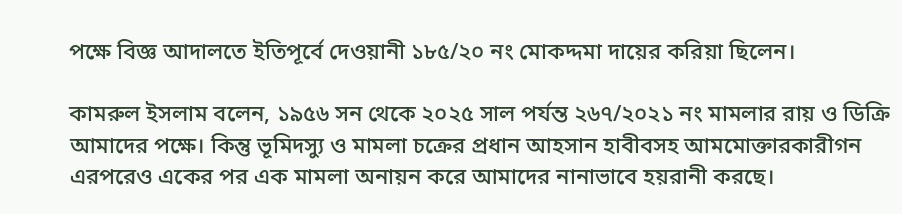পক্ষে বিজ্ঞ আদালতে ইতিপূর্বে দেওয়ানী ১৮৫/২০ নং মোকদ্দমা দায়ের করিয়া ছিলেন।

কামরুল ইসলাম বলেন, ১৯৫৬ সন থেকে ২০২৫ সাল পর্যন্ত ২৬৭/২০২১ নং মামলার রায় ও ডিক্রি আমাদের পক্ষে। কিন্তু ভূমিদস্যু ও মামলা চক্রের প্রধান আহসান হাবীবসহ আমমোক্তারকারীগন এরপরেও একের পর এক মামলা অনায়ন করে আমাদের নানাভাবে হয়রানী করছে।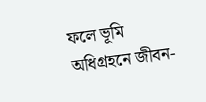ফলে ভূমি অধিগ্রহনে জীবন-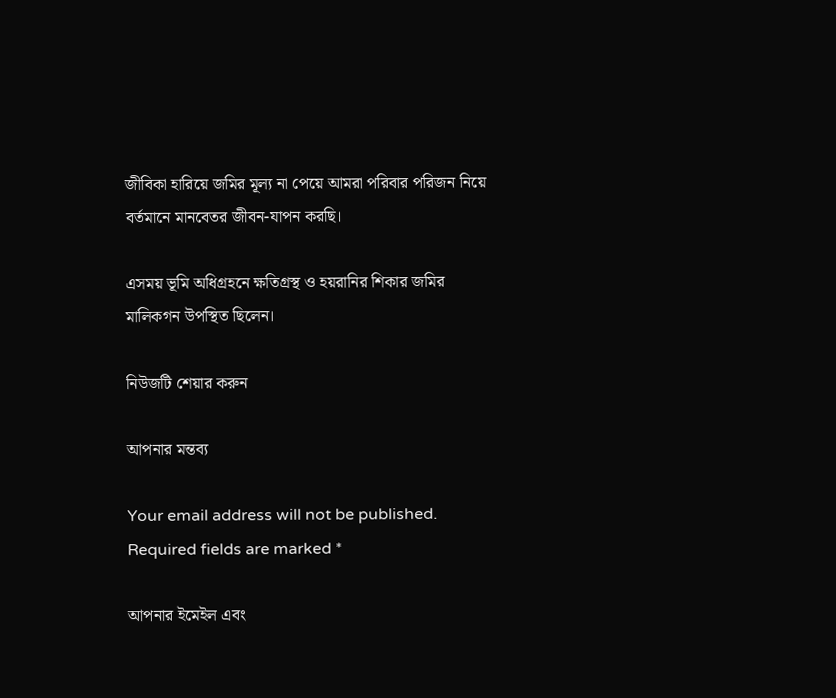জীবিকা হারিয়ে জমির মূল্য না পেয়ে আমরা পরিবার পরিজন নিয়ে বর্তমানে মানবেতর জীবন-যাপন করছি।

এসময় ভূমি অধিগ্রহনে ক্ষতিগ্রস্থ ও হয়রানির শিকার জমির মালিকগন উপস্থিত ছিলেন।

নিউজটি শেয়ার করুন

আপনার মন্তব্য

Your email address will not be published. Required fields are marked *

আপনার ইমেইল এবং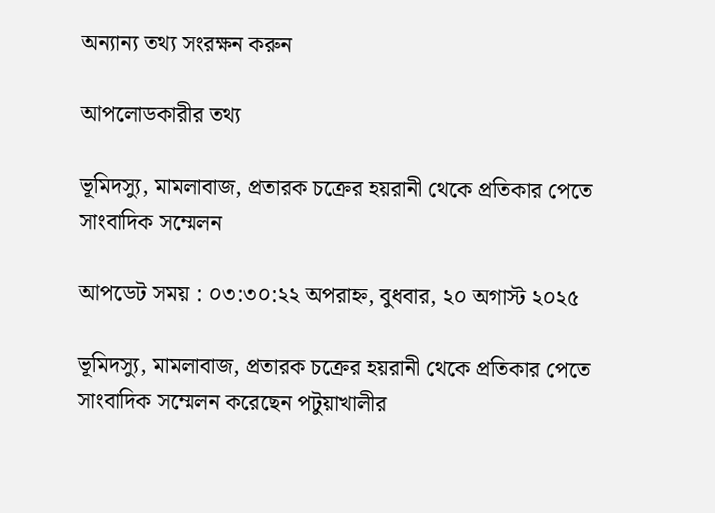অন্যান্য তথ্য সংরক্ষন করুন

আপলোডকারীর তথ্য

ভূমিদস্যু, মামলাবাজ, প্রতারক চক্রের হয়রানী থেকে প্রতিকার পেতে সাংবাদিক সম্মেলন

আপডেট সময় : ০৩:৩০:২২ অপরাহ্ন, বুধবার, ২০ অগাস্ট ২০২৫

ভূমিদস্যু, মামলাবাজ, প্রতারক চক্রের হয়রানী থেকে প্রতিকার পেতে সাংবাদিক সম্মেলন করেছেন পটুয়াখালীর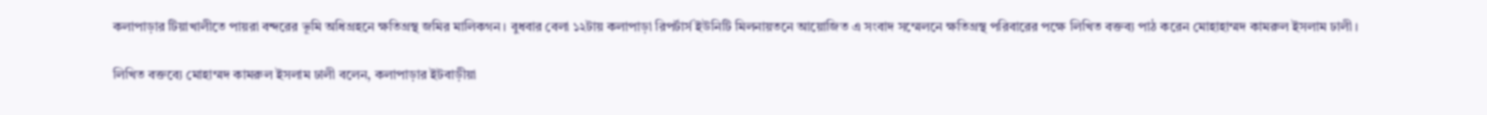কলাপাড়ার টিয়াখালীতে পায়রা বন্দরের ভূমি অধিগ্রহনে ক্ষতিগ্রস্থ জমির মালিকগন। বুধবার বেলা ১২টায় কলাপাড়া রিপর্টার্স ইউনিটি মিলনায়তনে আয়োজিত এ সংবাদ সম্মেলনে ক্ষতিগ্রস্থ পরিবারের পক্ষে লিখিত বক্তব্য পাঠ করেন মোহাহাম্মদ কামরুল ইসলাম ঢালী।

লিখিত বক্তব্যে মোহাম্মদ কামরুল ইসলাম ঢালী বলেন, কলাপাড়ার ইটবাড়ীয়া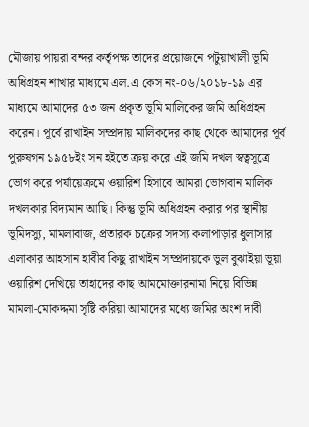মৌজায় পায়রা বন্দর কর্তৃপক্ষ তাদের প্রয়োজনে পটুয়াখালী ভূমি অধিগ্রহন শাখার মাধ্যমে এল.এ কেস নং-০৬/২০১৮-১৯ এর মাধ্যমে আমাদের ৫৩ জন প্রকৃত ভূমি মালিকের জমি অধিগ্রহন করেন। পূর্বে রাখাইন সম্প্রদায় মালিকদের কাছ থেকে আমাদের পূর্ব পুরুষগন ১৯৫৮ইং সন হইতে ক্রয় করে এই জমি দখল স্বত্বসূত্রে ভোগ করে পর্যায়েক্রমে ওয়ারিশ হিসাবে আমরা ভোগবান মালিক দখলকার বিদ্যমান আছি। কিন্তু ভূমি অধিগ্রহন করার পর স্থানীয় ভূমিদস্যু, মামলাবাজ, প্রতারক চক্রের সদস্য কলাপাড়ার ধুলাসার এলাকার আহসান হাবীব কিছু রাখাইন সম্প্রদায়কে ভুল বুঝাইয়া ভূয়া ওয়ারিশ দেখিয়ে তাহাদের কাছ আমমোক্তারনামা নিয়ে বিভিন্ন মামলা-মোকদ্দমা সৃষ্টি করিয়া আমাদের মধ্যে জমির অংশ দাবী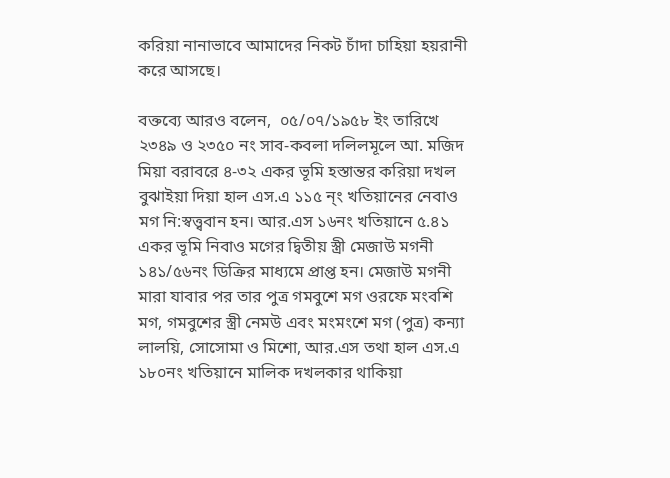করিয়া নানাভাবে আমাদের নিকট চাঁদা চাহিয়া হয়রানী করে আসছে।

বক্তব্যে আরও বলেন,  ০৫/০৭/১৯৫৮ ইং তারিখে ২৩৪৯ ও ২৩৫০ নং সাব-কবলা দলিলমূলে আ. মজিদ মিয়া বরাবরে ৪-৩২ একর ভূমি হস্তান্তর করিয়া দখল বুঝাইয়া দিয়া হাল এস.এ ১১৫ ন্ং খতিয়ানের নেবাও মগ নি:স্বত্ত্ববান হন। আর.এস ১৬নং খতিয়ানে ৫.৪১ একর ভূমি নিবাও মগের দ্বিতীয় স্ত্রী মেজাউ মগনী ১৪১/৫৬নং ডিক্রির মাধ্যমে প্রাপ্ত হন। মেজাউ মগনী মারা যাবার পর তার পুত্র গমবুশে মগ ওরফে মংবশি মগ, গমবুশের স্ত্রী নেমউ এবং মংমংশে মগ (পুত্র) কন্যা লালয়ি, সোসোমা ও মিশো, আর.এস তথা হাল এস.এ ১৮০নং খতিয়ানে মালিক দখলকার থাকিয়া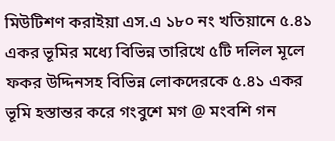মিউটিশণ করাইয়া এস.এ ১৮০ নং খতিয়ানে ৫.৪১ একর ভূমির মধ্যে বিভিন্ন তারিখে ৫টি দলিল মূলে ফকর উদ্দিনসহ বিভিন্ন লোকদেরকে ৫.৪১ একর ভূমি হস্তান্তর করে গংবুশে মগ @ মংবশি গন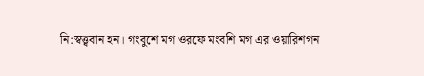নি:স্বত্ত্ববান হন। গংবুশে মগ ওরফে মংবশি মগ এর ওয়ারিশগন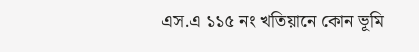এস.এ ১১৫ নং খতিয়ানে কোন ভূমি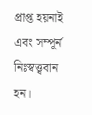প্রাপ্ত হয়নাই এবং সম্পূর্ন নিঃস্বত্ত্ববান হন।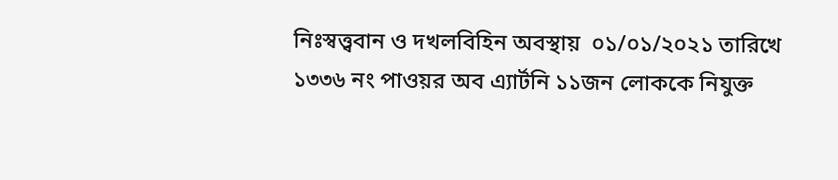নিঃস্বত্ত্ববান ও দখলবিহিন অবস্থায়  ০১/০১/২০২১ তারিখে ১৩৩৬ নং পাওয়র অব এ্যার্টনি ১১জন লোককে নিযুক্ত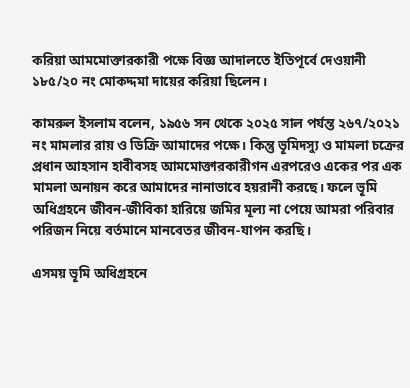করিয়া আমমোক্তারকারী পক্ষে বিজ্ঞ আদালতে ইতিপূর্বে দেওয়ানী ১৮৫/২০ নং মোকদ্দমা দায়ের করিয়া ছিলেন।

কামরুল ইসলাম বলেন, ১৯৫৬ সন থেকে ২০২৫ সাল পর্যন্ত ২৬৭/২০২১ নং মামলার রায় ও ডিক্রি আমাদের পক্ষে। কিন্তু ভূমিদস্যু ও মামলা চক্রের প্রধান আহসান হাবীবসহ আমমোক্তারকারীগন এরপরেও একের পর এক মামলা অনায়ন করে আমাদের নানাভাবে হয়রানী করছে। ফলে ভূমি অধিগ্রহনে জীবন-জীবিকা হারিয়ে জমির মূল্য না পেয়ে আমরা পরিবার পরিজন নিয়ে বর্তমানে মানবেতর জীবন-যাপন করছি।

এসময় ভূমি অধিগ্রহনে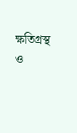ক্ষতিগ্রস্থ ও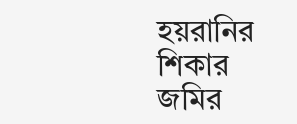হয়রানির শিকার জমির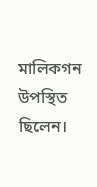মালিকগন উপস্থিত ছিলেন।